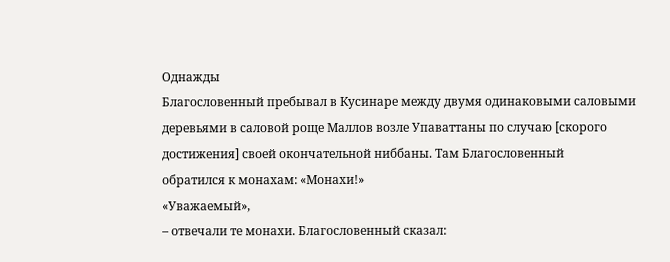Однажды
Благословенный пребывал в Кусинаре между двумя одинаковыми саловыми
деревьями в саловой роще Маллов возле Упаваттаны по случаю [скорого
достижения] своей окончательной ниббаны. Там Благословенный
обратился к монахам: «Монахи!»
«Уважаемый»,
– отвечали те монахи. Благословенный сказал: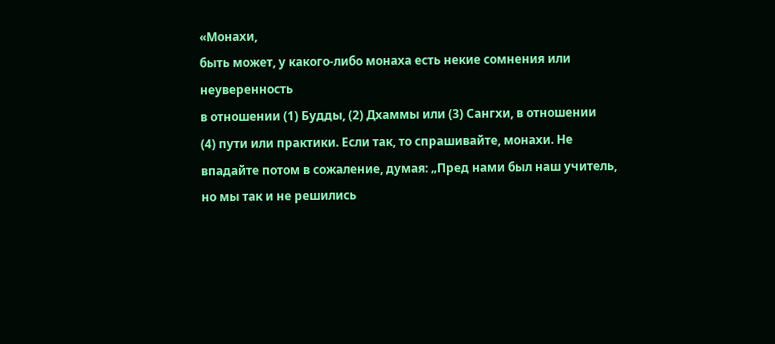«Монахи,
быть может, у какого-либо монаха есть некие сомнения или неуверенность
в отношении (1) Будды, (2) Дхаммы или (3) Сангхи, в отношении
(4) пути или практики. Если так, то спрашивайте, монахи. Не
впадайте потом в сожаление, думая: „Пред нами был наш учитель,
но мы так и не решились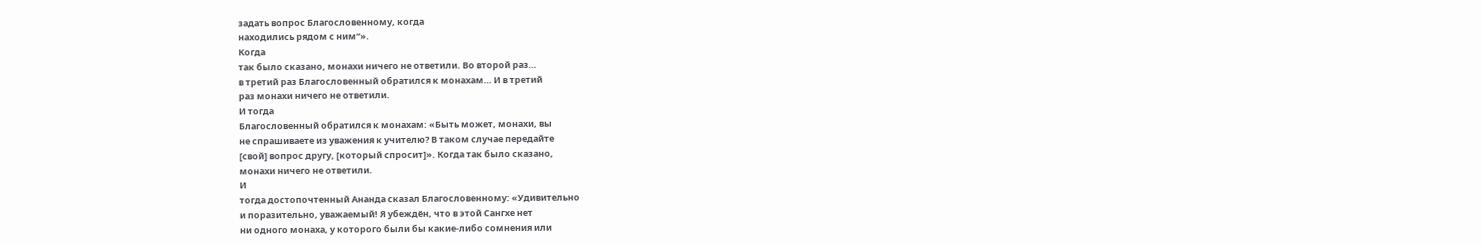задать вопрос Благословенному, когда
находились рядом с ним“».
Когда
так было сказано, монахи ничего не ответили. Во второй раз…
в третий раз Благословенный обратился к монахам… И в третий
раз монахи ничего не ответили.
И тогда
Благословенный обратился к монахам: «Быть может, монахи, вы
не спрашиваете из уважения к учителю? В таком случае передайте
[свой] вопрос другу, [который спросит]». Когда так было сказано,
монахи ничего не ответили.
И
тогда достопочтенный Ананда сказал Благословенному: «Удивительно
и поразительно, уважаемый! Я убеждён, что в этой Сангхе нет
ни одного монаха, у которого были бы какие-либо сомнения или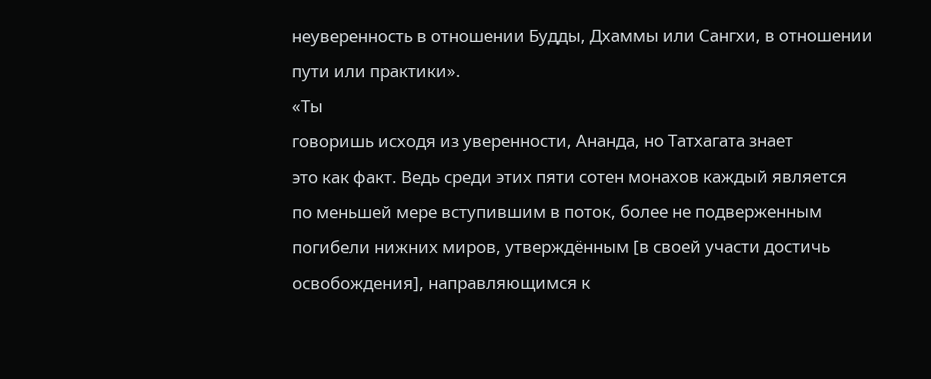неуверенность в отношении Будды, Дхаммы или Сангхи, в отношении
пути или практики».
«Ты
говоришь исходя из уверенности, Ананда, но Татхагата знает
это как факт. Ведь среди этих пяти сотен монахов каждый является
по меньшей мере вступившим в поток, более не подверженным
погибели нижних миров, утверждённым [в своей участи достичь
освобождения], направляющимся к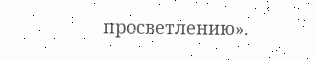просветлению».